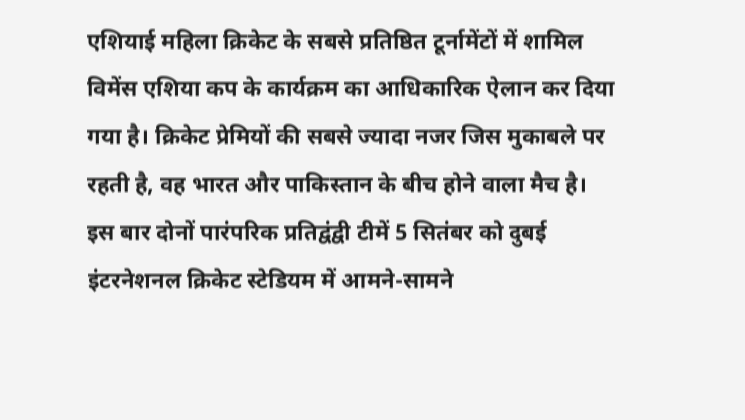एशियाई महिला क्रिकेट के सबसे प्रतिष्ठित टूर्नामेंटों में शामिल विमेंस एशिया कप के कार्यक्रम का आधिकारिक ऐलान कर दिया गया है। क्रिकेट प्रेमियों की सबसे ज्यादा नजर जिस मुकाबले पर रहती है, वह भारत और पाकिस्तान के बीच होने वाला मैच है। इस बार दोनों पारंपरिक प्रतिद्वंद्वी टीमें 5 सितंबर को दुबई इंटरनेशनल क्रिकेट स्टेडियम में आमने-सामने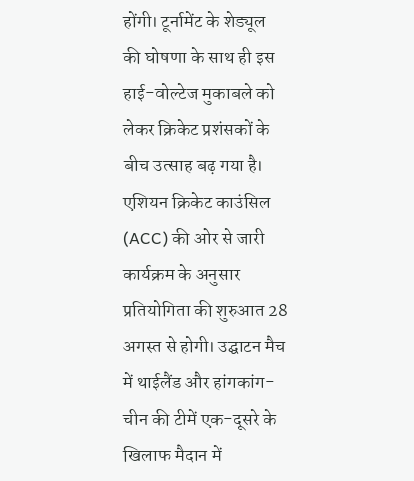होंगी। टूर्नामेंट के शेड्यूल की घोषणा के साथ ही इस हाई-वोल्टेज मुकाबले को लेकर क्रिकेट प्रशंसकों के बीच उत्साह बढ़ गया है।
एशियन क्रिकेट काउंसिल (ACC) की ओर से जारी कार्यक्रम के अनुसार प्रतियोगिता की शुरुआत 28 अगस्त से होगी। उद्घाटन मैच में थाईलैंड और हांगकांग-चीन की टीमें एक-दूसरे के खिलाफ मैदान में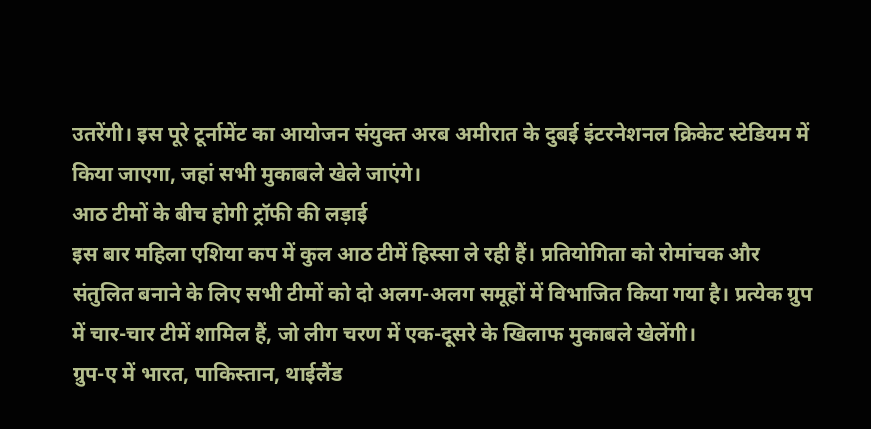उतरेंगी। इस पूरे टूर्नामेंट का आयोजन संयुक्त अरब अमीरात के दुबई इंटरनेशनल क्रिकेट स्टेडियम में किया जाएगा, जहां सभी मुकाबले खेले जाएंगे।
आठ टीमों के बीच होगी ट्रॉफी की लड़ाई
इस बार महिला एशिया कप में कुल आठ टीमें हिस्सा ले रही हैं। प्रतियोगिता को रोमांचक और संतुलित बनाने के लिए सभी टीमों को दो अलग-अलग समूहों में विभाजित किया गया है। प्रत्येक ग्रुप में चार-चार टीमें शामिल हैं, जो लीग चरण में एक-दूसरे के खिलाफ मुकाबले खेलेंगी।
ग्रुप-ए में भारत, पाकिस्तान, थाईलैंड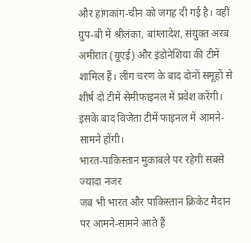और हांगकांग-चीन को जगह दी गई है। वहीं ग्रुप-बी में श्रीलंका, बांग्लादेश, संयुक्त अरब अमीरात (यूएई) और इंडोनेशिया की टीमें शामिल हैं। लीग चरण के बाद दोनों समूहों से शीर्ष दो टीमें सेमीफाइनल में प्रवेश करेंगी। इसके बाद विजेता टीमें फाइनल में आमने-सामने होंगी।
भारत-पाकिस्तान मुकाबले पर रहेगी सबसे ज्यादा नजर
जब भी भारत और पाकिस्तान क्रिकेट मैदान पर आमने-सामने आते हैं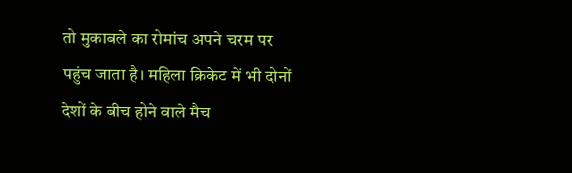तो मुकाबले का रोमांच अपने चरम पर पहुंच जाता है। महिला क्रिकेट में भी दोनों देशों के बीच होने वाले मैच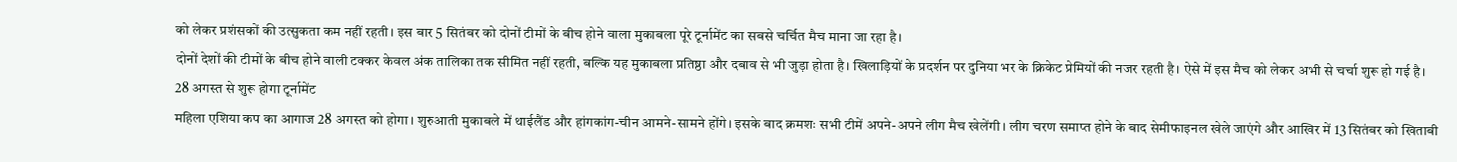को लेकर प्रशंसकों की उत्सुकता कम नहीं रहती। इस बार 5 सितंबर को दोनों टीमों के बीच होने वाला मुकाबला पूरे टूर्नामेंट का सबसे चर्चित मैच माना जा रहा है।
दोनों देशों की टीमों के बीच होने वाली टक्कर केवल अंक तालिका तक सीमित नहीं रहती, बल्कि यह मुकाबला प्रतिष्ठा और दबाव से भी जुड़ा होता है। खिलाड़ियों के प्रदर्शन पर दुनिया भर के क्रिकेट प्रेमियों की नजर रहती है। ऐसे में इस मैच को लेकर अभी से चर्चा शुरू हो गई है।
28 अगस्त से शुरू होगा टूर्नामेंट
महिला एशिया कप का आगाज 28 अगस्त को होगा। शुरुआती मुकाबले में थाईलैंड और हांगकांग-चीन आमने-सामने होंगे। इसके बाद क्रमशः सभी टीमें अपने-अपने लीग मैच खेलेंगी। लीग चरण समाप्त होने के बाद सेमीफाइनल खेले जाएंगे और आखिर में 13 सितंबर को खिताबी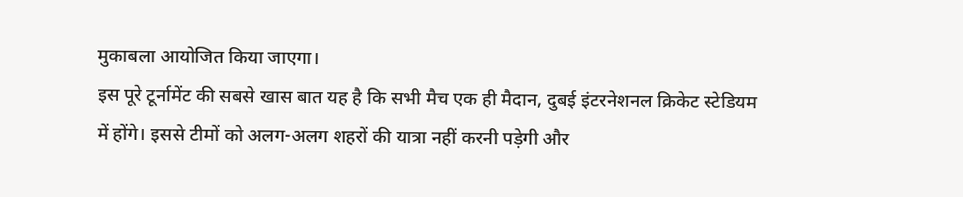मुकाबला आयोजित किया जाएगा।
इस पूरे टूर्नामेंट की सबसे खास बात यह है कि सभी मैच एक ही मैदान, दुबई इंटरनेशनल क्रिकेट स्टेडियम में होंगे। इससे टीमों को अलग-अलग शहरों की यात्रा नहीं करनी पड़ेगी और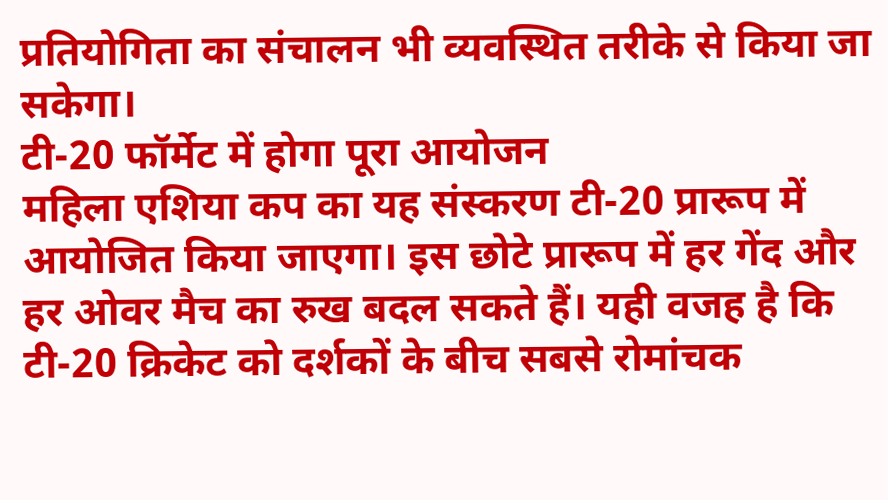प्रतियोगिता का संचालन भी व्यवस्थित तरीके से किया जा सकेगा।
टी-20 फॉर्मेट में होगा पूरा आयोजन
महिला एशिया कप का यह संस्करण टी-20 प्रारूप में आयोजित किया जाएगा। इस छोटे प्रारूप में हर गेंद और हर ओवर मैच का रुख बदल सकते हैं। यही वजह है कि टी-20 क्रिकेट को दर्शकों के बीच सबसे रोमांचक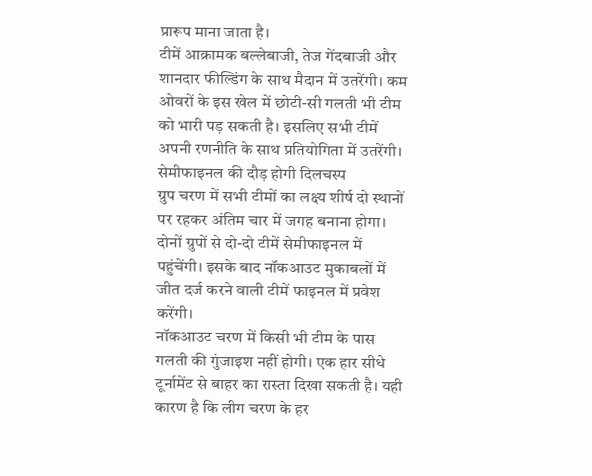प्रारूप माना जाता है।
टीमें आक्रामक बल्लेबाजी, तेज गेंदबाजी और शानदार फील्डिंग के साथ मैदान में उतरेंगी। कम ओवरों के इस खेल में छोटी-सी गलती भी टीम को भारी पड़ सकती है। इसलिए सभी टीमें अपनी रणनीति के साथ प्रतियोगिता में उतरेंगी।
सेमीफाइनल की दौड़ होगी दिलचस्प
ग्रुप चरण में सभी टीमों का लक्ष्य शीर्ष दो स्थानों पर रहकर अंतिम चार में जगह बनाना होगा। दोनों ग्रुपों से दो-दो टीमें सेमीफाइनल में पहुंचेंगी। इसके बाद नॉकआउट मुकाबलों में जीत दर्ज करने वाली टीमें फाइनल में प्रवेश करेंगी।
नॉकआउट चरण में किसी भी टीम के पास गलती की गुंजाइश नहीं होगी। एक हार सीधे टूर्नामेंट से बाहर का रास्ता दिखा सकती है। यही कारण है कि लीग चरण के हर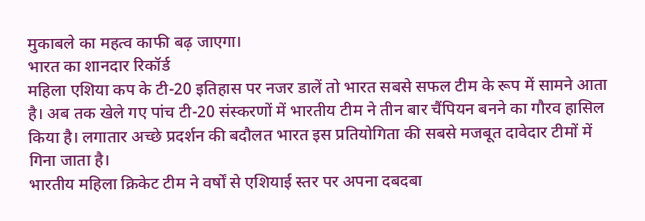मुकाबले का महत्व काफी बढ़ जाएगा।
भारत का शानदार रिकॉर्ड
महिला एशिया कप के टी-20 इतिहास पर नजर डालें तो भारत सबसे सफल टीम के रूप में सामने आता है। अब तक खेले गए पांच टी-20 संस्करणों में भारतीय टीम ने तीन बार चैंपियन बनने का गौरव हासिल किया है। लगातार अच्छे प्रदर्शन की बदौलत भारत इस प्रतियोगिता की सबसे मजबूत दावेदार टीमों में गिना जाता है।
भारतीय महिला क्रिकेट टीम ने वर्षों से एशियाई स्तर पर अपना दबदबा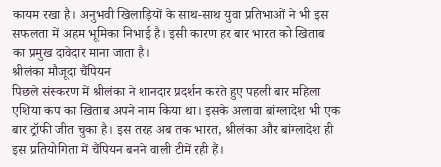कायम रखा है। अनुभवी खिलाड़ियों के साथ-साथ युवा प्रतिभाओं ने भी इस सफलता में अहम भूमिका निभाई है। इसी कारण हर बार भारत को खिताब का प्रमुख दावेदार माना जाता है।
श्रीलंका मौजूदा चैंपियन
पिछले संस्करण में श्रीलंका ने शानदार प्रदर्शन करते हुए पहली बार महिला एशिया कप का खिताब अपने नाम किया था। इसके अलावा बांग्लादेश भी एक बार ट्रॉफी जीत चुका है। इस तरह अब तक भारत, श्रीलंका और बांग्लादेश ही इस प्रतियोगिता में चैंपियन बनने वाली टीमें रही हैं।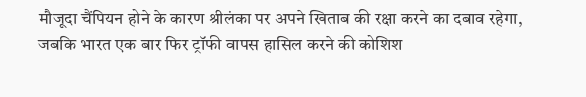मौजूदा चैंपियन होने के कारण श्रीलंका पर अपने खिताब की रक्षा करने का दबाव रहेगा, जबकि भारत एक बार फिर ट्रॉफी वापस हासिल करने की कोशिश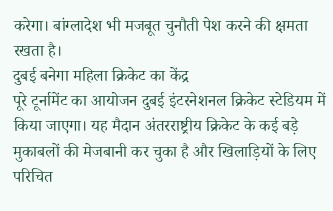करेगा। बांग्लादेश भी मजबूत चुनौती पेश करने की क्षमता रखता है।
दुबई बनेगा महिला क्रिकेट का केंद्र
पूरे टूर्नामेंट का आयोजन दुबई इंटरनेशनल क्रिकेट स्टेडियम में किया जाएगा। यह मैदान अंतरराष्ट्रीय क्रिकेट के कई बड़े मुकाबलों की मेजबानी कर चुका है और खिलाड़ियों के लिए परिचित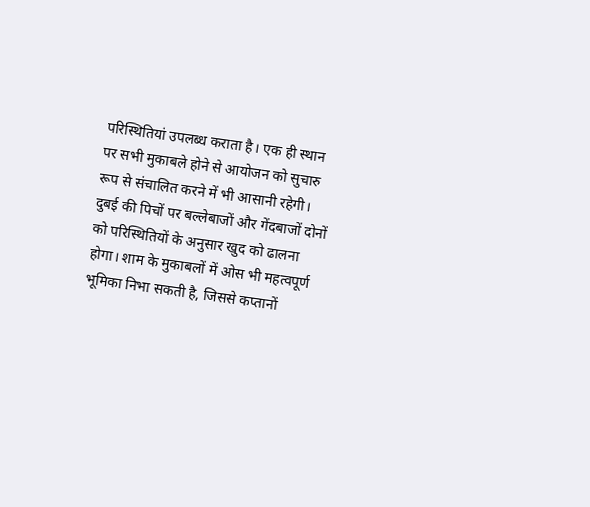परिस्थितियां उपलब्ध कराता है। एक ही स्थान पर सभी मुकाबले होने से आयोजन को सुचारु रूप से संचालित करने में भी आसानी रहेगी।
दुबई की पिचों पर बल्लेबाजों और गेंदबाजों दोनों को परिस्थितियों के अनुसार खुद को ढालना होगा। शाम के मुकाबलों में ओस भी महत्वपूर्ण भूमिका निभा सकती है, जिससे कप्तानों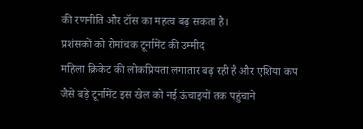की रणनीति और टॉस का महत्व बढ़ सकता है।
प्रशंसकों को रोमांचक टूर्नामेंट की उम्मीद
महिला क्रिकेट की लोकप्रियता लगातार बढ़ रही है और एशिया कप जैसे बड़े टूर्नामेंट इस खेल को नई ऊंचाइयों तक पहुंचाने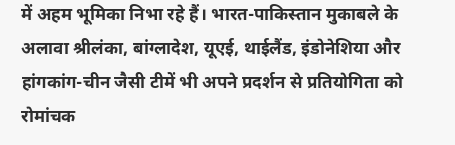में अहम भूमिका निभा रहे हैं। भारत-पाकिस्तान मुकाबले के अलावा श्रीलंका, बांग्लादेश, यूएई, थाईलैंड, इंडोनेशिया और हांगकांग-चीन जैसी टीमें भी अपने प्रदर्शन से प्रतियोगिता को रोमांचक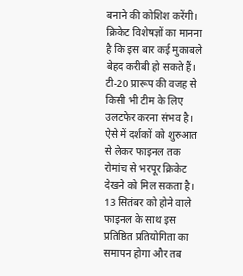बनाने की कोशिश करेंगी।
क्रिकेट विशेषज्ञों का मानना है कि इस बार कई मुकाबले बेहद करीबी हो सकते हैं। टी-20 प्रारूप की वजह से किसी भी टीम के लिए उलटफेर करना संभव है। ऐसे में दर्शकों को शुरुआत से लेकर फाइनल तक रोमांच से भरपूर क्रिकेट देखने को मिल सकता है।
13 सितंबर को होने वाले फाइनल के साथ इस प्रतिष्ठित प्रतियोगिता का समापन होगा और तब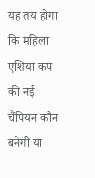यह तय होगा कि महिला एशिया कप की नई चैंपियन कौन बनेगी या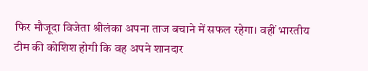फिर मौजूदा विजेता श्रीलंका अपना ताज बचाने में सफल रहेगा। वहीं भारतीय टीम की कोशिश होगी कि वह अपने शानदार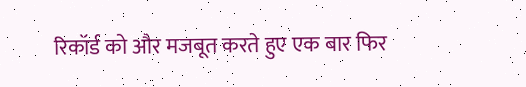रिकॉर्ड को और मजबूत करते हुए एक बार फिर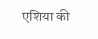एशिया की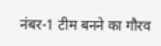नंबर-1 टीम बनने का गौरव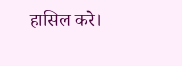हासिल करे।